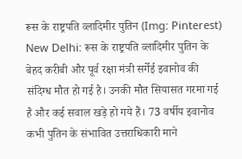रूस के राष्ट्रपति व्लादिमीर पुतिन (Img: Pinterest)
New Delhi: रूस के राष्ट्रपति व्लादिमीर पुतिन के बेहद करीबी और पूर्व रक्षा मंत्री सर्गेई इवानोव की संदिग्ध मौत हो गई है। उनकी मौत सियासत गरमा गई है और कई सवाल खड़े हो गये हैं। 73 वर्षीय इवानोव कभी पुतिन के संभावित उत्तराधिकारी माने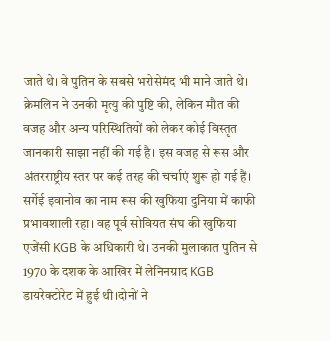जाते थे। वे पुतिन के सबसे भरोसेमंद भी माने जाते थे। क्रेमलिन ने उनकी मृत्यु की पुष्टि की, लेकिन मौत की वजह और अन्य परिस्थितियों को लेकर कोई विस्तृत जानकारी साझा नहीं की गई है। इस वजह से रूस और अंतरराष्ट्रीय स्तर पर कई तरह की चर्चाएं शुरू हो गई हैं।
सर्गेई इवानोव का नाम रूस की खुफिया दुनिया में काफी प्रभावशाली रहा। वह पूर्व सोवियत संघ की खुफिया एजेंसी KGB के अधिकारी थे। उनकी मुलाकात पुतिन से 1970 के दशक के आखिर में लेनिनग्राद KGB डायरेक्टोरेट में हुई थी।दोनों ने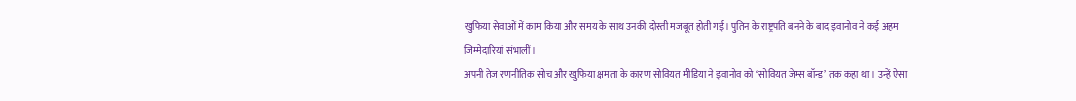खुफिया सेवाओं में काम किया और समय के साथ उनकी दोस्ती मजबूत होती गई। पुतिन के राष्ट्रपति बनने के बाद इवानोव ने कई अहम जिम्मेदारियां संभालीं।
अपनी तेज रणनीतिक सोच और खुफिया क्षमता के कारण सोवियत मीडिया ने इवानोव को ‘सोवियत जेम्स बॉन्ड’ तक कहा था। उन्हें ऐसा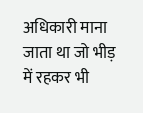अधिकारी माना जाता था जो भीड़ में रहकर भी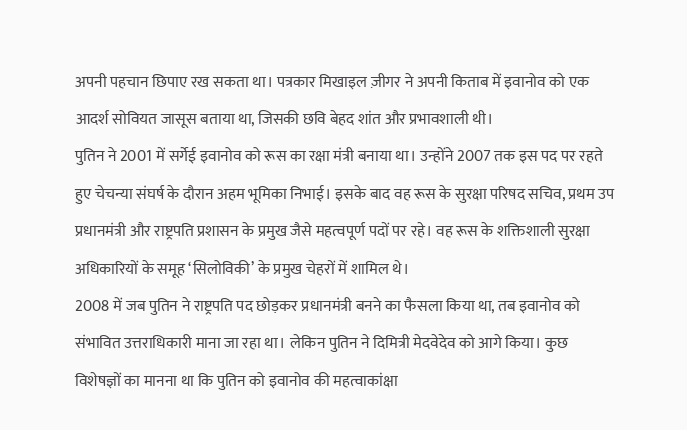अपनी पहचान छिपाए रख सकता था। पत्रकार मिखाइल ज़ीगर ने अपनी किताब में इवानोव को एक आदर्श सोवियत जासूस बताया था, जिसकी छवि बेहद शांत और प्रभावशाली थी।
पुतिन ने 2001 में सर्गेई इवानोव को रूस का रक्षा मंत्री बनाया था। उन्होंने 2007 तक इस पद पर रहते हुए चेचन्या संघर्ष के दौरान अहम भूमिका निभाई। इसके बाद वह रूस के सुरक्षा परिषद सचिव, प्रथम उप प्रधानमंत्री और राष्ट्रपति प्रशासन के प्रमुख जैसे महत्वपूर्ण पदों पर रहे। वह रूस के शक्तिशाली सुरक्षा अधिकारियों के समूह ‘सिलोविकी’ के प्रमुख चेहरों में शामिल थे।
2008 में जब पुतिन ने राष्ट्रपति पद छोड़कर प्रधानमंत्री बनने का फैसला किया था, तब इवानोव को संभावित उत्तराधिकारी माना जा रहा था। लेकिन पुतिन ने दिमित्री मेदवेदेव को आगे किया। कुछ विशेषज्ञों का मानना था कि पुतिन को इवानोव की महत्वाकांक्षा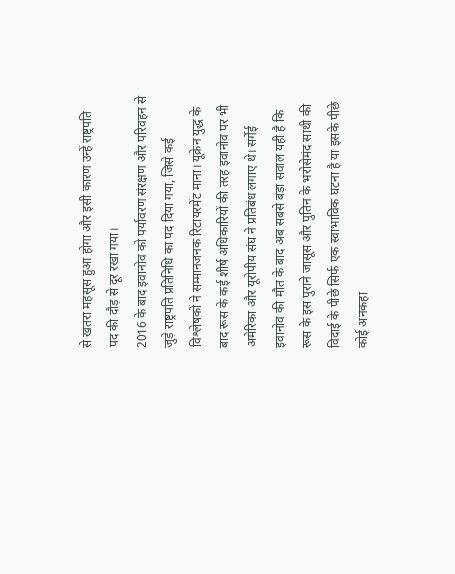से खतरा महसूस हुआ होगा और इसी कारण उन्हें राष्ट्रपति पद की दौड़ से दूर रखा गया।
2016 के बाद इवानोव को पर्यावरण संरक्षण और परिवहन से जुड़े राष्ट्रपति प्रतिनिधि का पद दिया गया, जिसे कई विश्लेषकों ने सम्मानजनक रिटायरमेंट माना। यूक्रेन युद्ध के बाद रूस के कई शीर्ष अधिकारियों की तरह इवानोव पर भी अमेरिका और यूरोपीय संघ ने प्रतिबंध लगाए थे। सर्गेई इवानोव की मौत के बाद अब सबसे बड़ा सवाल यही है कि रूस के इस पुराने जासूस और पुतिन के भरोसेमंद साथी की विदाई के पीछे सिर्फ एक स्वाभाविक घटना है या इसके पीछे कोई अनकहा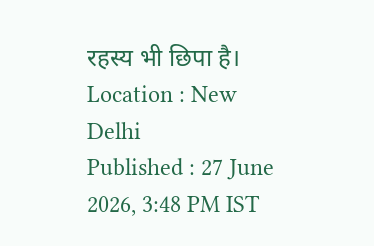रहस्य भी छिपा है।
Location : New Delhi
Published : 27 June 2026, 3:48 PM IST